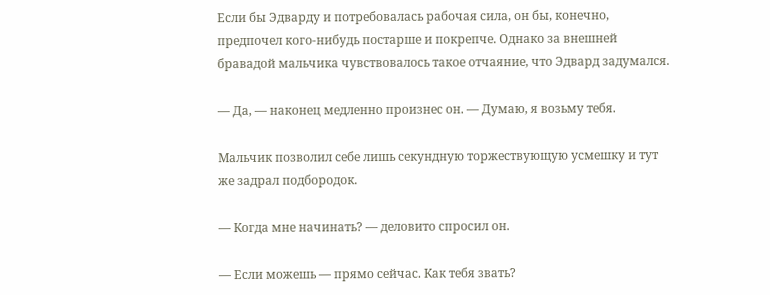Если бы Эдварду и потребовалась рабочая сила, он бы, конечно, предпочел кого-нибудь постарше и покрепче. Однако за внешней бравадой мальчика чувствовалось такое отчаяние, что Эдвард задумался.

— Да, — наконец медленно произнес он. — Думаю, я возьму тебя.

Мальчик позволил себе лишь секундную торжествующую усмешку и тут же задрал подбородок.

— Когда мне начинать? — деловито спросил он.

— Если можешь — прямо сейчас. Как тебя звать?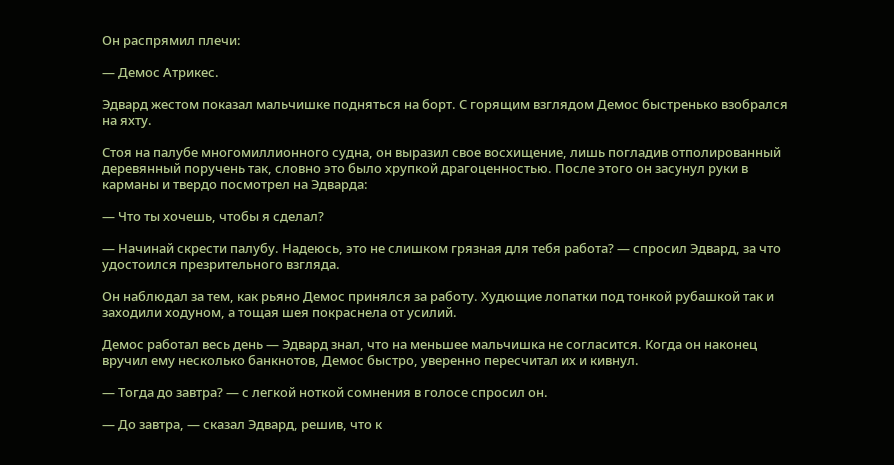Он распрямил плечи:

— Демос Атрикес.

Эдвард жестом показал мальчишке подняться на борт. С горящим взглядом Демос быстренько взобрался на яхту.

Стоя на палубе многомиллионного судна, он выразил свое восхищение, лишь погладив отполированный деревянный поручень так, словно это было хрупкой драгоценностью. После этого он засунул руки в карманы и твердо посмотрел на Эдварда:

— Что ты хочешь, чтобы я сделал?

— Начинай скрести палубу. Надеюсь, это не слишком грязная для тебя работа? — спросил Эдвард, за что удостоился презрительного взгляда.

Он наблюдал за тем, как рьяно Демос принялся за работу. Худющие лопатки под тонкой рубашкой так и заходили ходуном, а тощая шея покраснела от усилий.

Демос работал весь день — Эдвард знал, что на меньшее мальчишка не согласится. Когда он наконец вручил ему несколько банкнотов, Демос быстро, уверенно пересчитал их и кивнул.

— Тогда до завтра? — с легкой ноткой сомнения в голосе спросил он.

— До завтра, — сказал Эдвард, решив, что к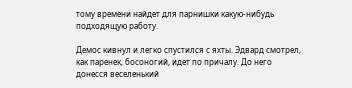тому времени найдет для парнишки какую-нибудь подходящую работу.

Демос кивнул и легко спустился с яхты. Эдвард смотрел, как паренек, босоногий, идет по причалу. До него донесся веселенький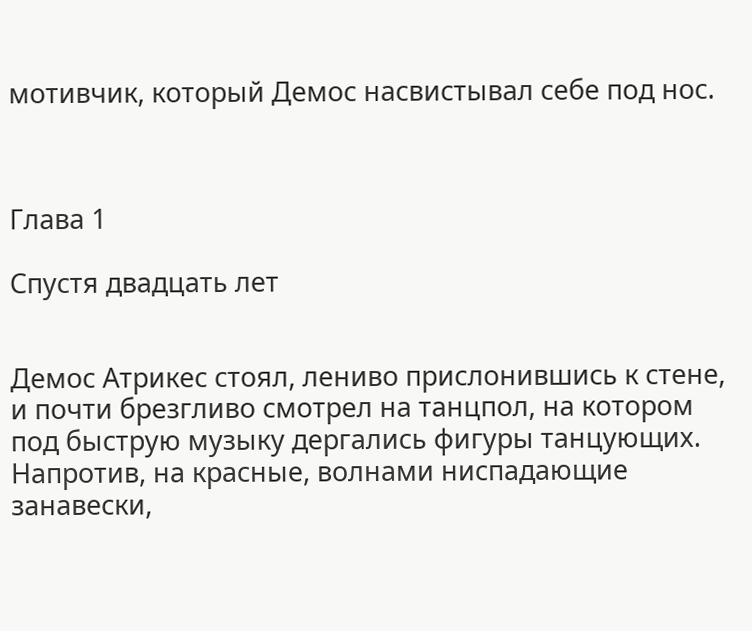мотивчик, который Демос насвистывал себе под нос.



Глава 1

Спустя двадцать лет


Демос Атрикес стоял, лениво прислонившись к стене, и почти брезгливо смотрел на танцпол, на котором под быструю музыку дергались фигуры танцующих. Напротив, на красные, волнами ниспадающие занавески,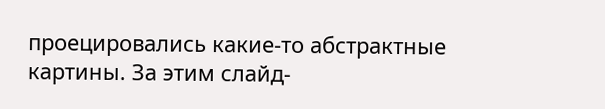проецировались какие-то абстрактные картины. За этим слайд-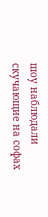шоу наблюдали скучающие на софах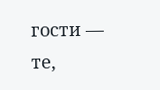гости — те,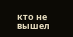кто не вышел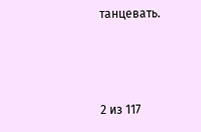танцевать.



2 из 117